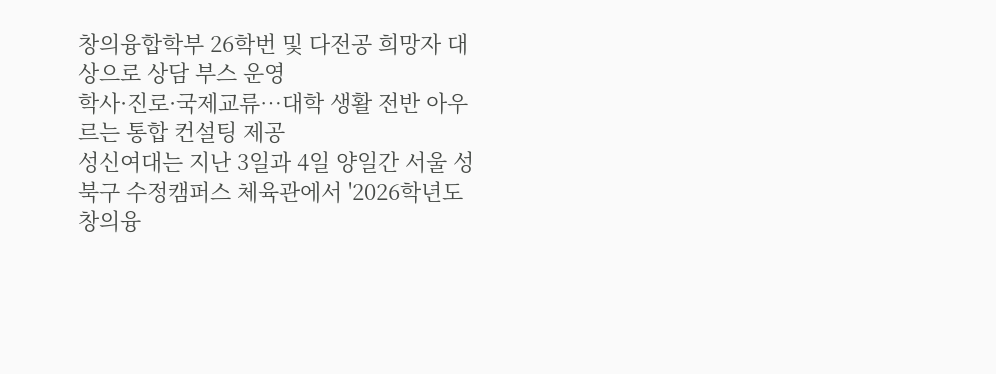창의융합학부 26학번 및 다전공 희망자 대상으로 상담 부스 운영
학사·진로·국제교류…대학 생활 전반 아우르는 통합 컨설팅 제공
성신여대는 지난 3일과 4일 양일간 서울 성북구 수정캠퍼스 체육관에서 '2026학년도 창의융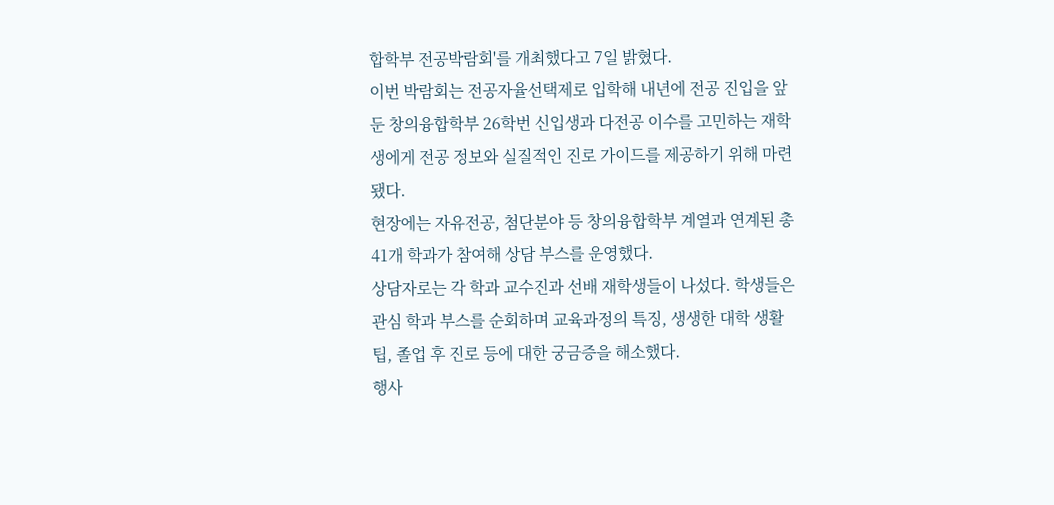합학부 전공박람회'를 개최했다고 7일 밝혔다.
이번 박람회는 전공자율선택제로 입학해 내년에 전공 진입을 앞둔 창의융합학부 26학번 신입생과 다전공 이수를 고민하는 재학생에게 전공 정보와 실질적인 진로 가이드를 제공하기 위해 마련됐다.
현장에는 자유전공, 첨단분야 등 창의융합학부 계열과 연계된 총 41개 학과가 참여해 상담 부스를 운영했다.
상담자로는 각 학과 교수진과 선배 재학생들이 나섰다. 학생들은 관심 학과 부스를 순회하며 교육과정의 특징, 생생한 대학 생활 팁, 졸업 후 진로 등에 대한 궁금증을 해소했다.
행사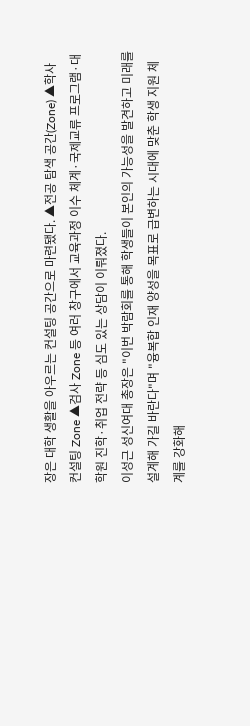장은 대학 생활을 아우르는 컨설팅 공간으로 마련됐다. ▲전공 탐색 공간(Zone) ▲학사 컨설팅 Zone ▲검사 Zone 등 여러 창구에서 교육과정 이수 체계·국제교류 프로그램·대학원 진학·취업 전략 등 심도 있는 상담이 이뤄졌다.
이성근 성신여대 총장은 "이번 박람회를 통해 학생들이 본인의 가능성을 발견하고 미래를 설계해 가길 바란다"며 "융복합 인재 양성을 목표로 급변하는 시대에 맞춘 학생 지원 체계를 강화해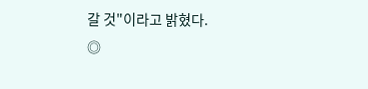갈 것"이라고 밝혔다.
◎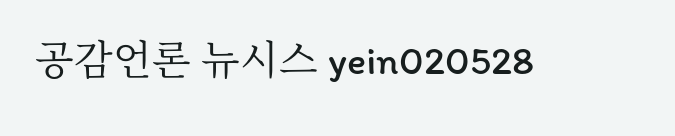공감언론 뉴시스 yein020528